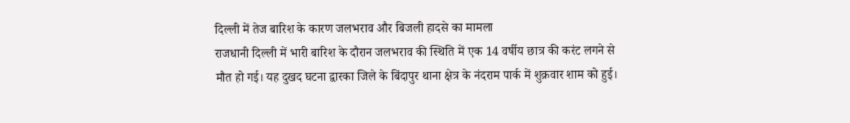दिल्ली में तेज बारिश के कारण जलभराव और बिजली हादसे का मामला
राजधानी दिल्ली में भारी बारिश के दौरान जलभराव की स्थिति में एक 14 वर्षीय छात्र की करंट लगने से मौत हो गई। यह दुखद घटना द्वारका जिले के बिंदापुर थाना क्षेत्र के नंदराम पार्क में शुक्रवार शाम को हुई।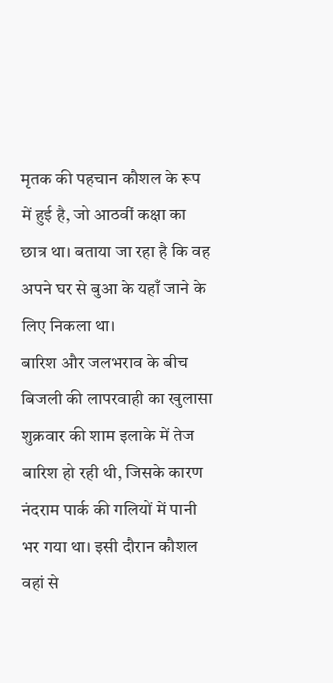मृतक की पहचान कौशल के रूप में हुई है, जो आठवीं कक्षा का छात्र था। बताया जा रहा है कि वह अपने घर से बुआ के यहाँ जाने के लिए निकला था।
बारिश और जलभराव के बीच बिजली की लापरवाही का खुलासा
शुक्रवार की शाम इलाके में तेज बारिश हो रही थी, जिसके कारण नंदराम पार्क की गलियों में पानी भर गया था। इसी दौरान कौशल वहां से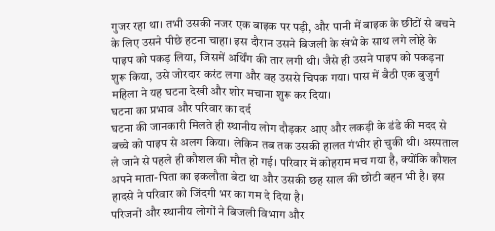गुजर रहा था। तभी उसकी नजर एक बाइक पर पड़ी, और पानी में बाइक के छींटों से बचने के लिए उसने पीछे हटना चाहा। इस दौरान उसने बिजली के खंभे के साथ लगे लोहे के पाइप को पकड़ लिया, जिसमें अर्थिंग की तार लगी थी। जैसे ही उसने पाइप को पकड़ना शुरू किया, उसे जोरदार करंट लगा और वह उससे चिपक गया। पास में बैठी एक बुजुर्ग महिला ने यह घटना देखी और शोर मचाना शुरू कर दिया।
घटना का प्रभाव और परिवार का दर्द
घटना की जानकारी मिलते ही स्थानीय लोग दौड़कर आए और लकड़ी के डंडे की मदद से बच्चे को पाइप से अलग किया। लेकिन तब तक उसकी हालत गंभीर हो चुकी थी। अस्पताल ले जाने से पहले ही कौशल की मौत हो गई। परिवार में कोहराम मच गया है, क्योंकि कौशल अपने माता-पिता का इकलौता बेटा था और उसकी छह साल की छोटी बहन भी है। इस हादसे ने परिवार को जिंदगी भर का गम दे दिया है।
परिजनों और स्थानीय लोगों ने बिजली विभाग और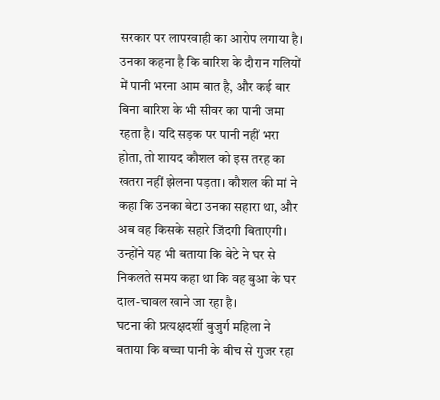सरकार पर लापरवाही का आरोप लगाया है। उनका कहना है कि बारिश के दौरान गलियों में पानी भरना आम बात है, और कई बार बिना बारिश के भी सीवर का पानी जमा रहता है। यदि सड़क पर पानी नहीं भरा होता, तो शायद कौशल को इस तरह का खतरा नहीं झेलना पड़ता। कौशल की मां ने कहा कि उनका बेटा उनका सहारा था, और अब वह किसके सहारे जिंदगी बिताएगी। उन्होंने यह भी बताया कि बेटे ने घर से निकलते समय कहा था कि वह बुआ के घर दाल-चावल खाने जा रहा है।
घटना की प्रत्यक्षदर्शी बुजुर्ग महिला ने बताया कि बच्चा पानी के बीच से गुजर रहा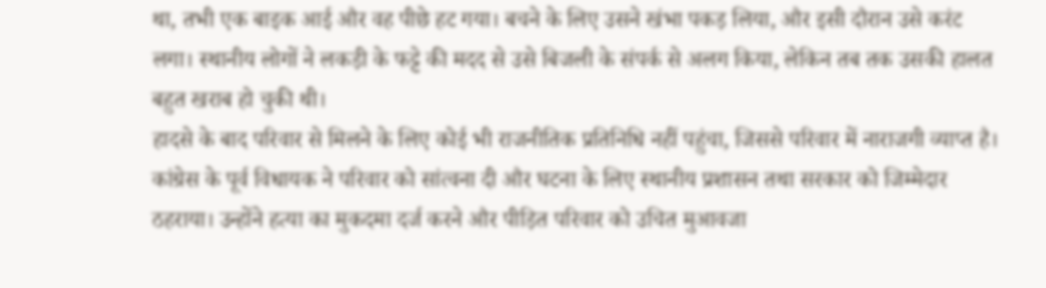था, तभी एक बाइक आई और वह पीछे हट गया। बचने के लिए उसने खंभा पकड़ लिया, और इसी दौरान उसे करंट लगा। स्थानीय लोगों ने लकड़ी के फट्टे की मदद से उसे बिजली के संपर्क से अलग किया, लेकिन तब तक उसकी हालत बहुत खराब हो चुकी थी।
हादसे के बाद परिवार से मिलने के लिए कोई भी राजनीतिक प्रतिनिधि नहीं पहुंचा, जिससे परिवार में नाराजगी व्याप्त है। कांग्रेस के पूर्व विधायक ने परिवार को सांत्वना दी और घटना के लिए स्थानीय प्रशासन तथा सरकार को जिम्मेदार ठहराया। उन्होंने हत्या का मुकदमा दर्ज करने और पीड़ित परिवार को उचित मुआवजा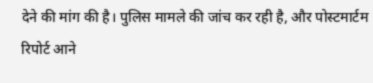देने की मांग की है। पुलिस मामले की जांच कर रही है, और पोस्टमार्टम रिपोर्ट आने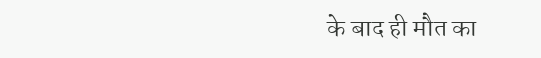के बाद ही मौत का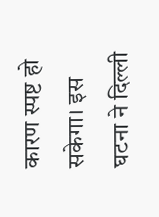कारण स्पष्ट हो सकेगा। इस घटना ने दिल्ली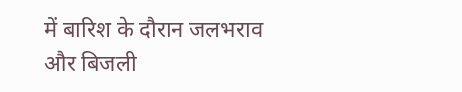में बारिश के दौरान जलभराव और बिजली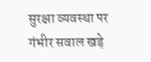सुरक्षा व्यवस्था पर गंभीर सवाल खड़े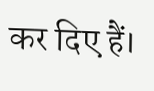कर दिए हैं।